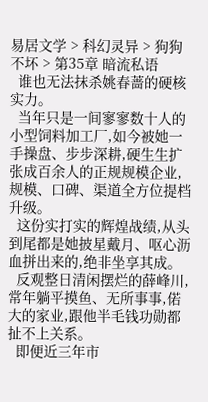易居文学 > 科幻灵异 > 狗狗不坏 > 第35章 暗流私语
  谁也无法抹杀姚春蔷的硬核实力。
  当年只是一间寥寥数十人的小型饲料加工厂,如今被她一手操盘、步步深耕,硬生生扩张成百余人的正规规模企业,规模、口碑、渠道全方位提档升级。
  这份实打实的辉煌战绩,从头到尾都是她披星戴月、呕心沥血拼出来的,绝非坐享其成。
  反观整日清闲摆烂的薛峰川,常年躺平摸鱼、无所事事,偌大的家业,跟他半毛钱功勋都扯不上关系。
  即便近三年市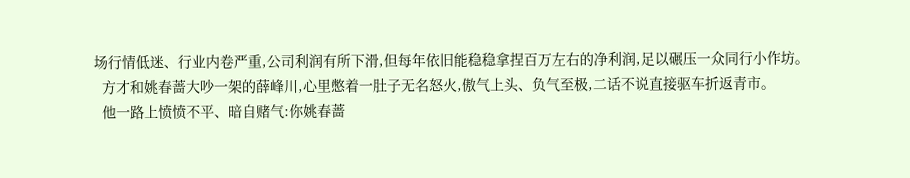场行情低迷、行业内卷严重,公司利润有所下滑,但每年依旧能稳稳拿捏百万左右的净利润,足以碾压一众同行小作坊。
  方才和姚春蔷大吵一架的薛峰川,心里憋着一肚子无名怒火,傲气上头、负气至极,二话不说直接驱车折返青市。
  他一路上愤愤不平、暗自赌气:你姚春蔷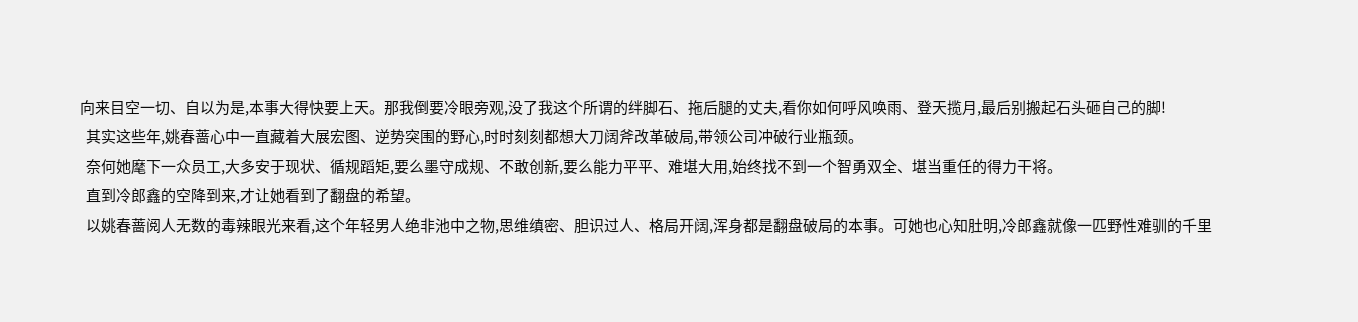向来目空一切、自以为是,本事大得快要上天。那我倒要冷眼旁观,没了我这个所谓的绊脚石、拖后腿的丈夫,看你如何呼风唤雨、登天揽月,最后别搬起石头砸自己的脚!
  其实这些年,姚春蔷心中一直藏着大展宏图、逆势突围的野心,时时刻刻都想大刀阔斧改革破局,带领公司冲破行业瓶颈。
  奈何她麾下一众员工,大多安于现状、循规蹈矩,要么墨守成规、不敢创新,要么能力平平、难堪大用,始终找不到一个智勇双全、堪当重任的得力干将。
  直到冷郎鑫的空降到来,才让她看到了翻盘的希望。
  以姚春蔷阅人无数的毒辣眼光来看,这个年轻男人绝非池中之物,思维缜密、胆识过人、格局开阔,浑身都是翻盘破局的本事。可她也心知肚明,冷郎鑫就像一匹野性难驯的千里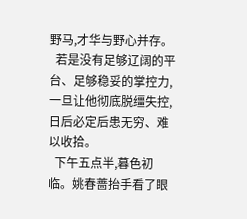野马,才华与野心并存。
  若是没有足够辽阔的平台、足够稳妥的掌控力,一旦让他彻底脱缰失控,日后必定后患无穷、难以收拾。
  下午五点半,暮色初临。姚春蔷抬手看了眼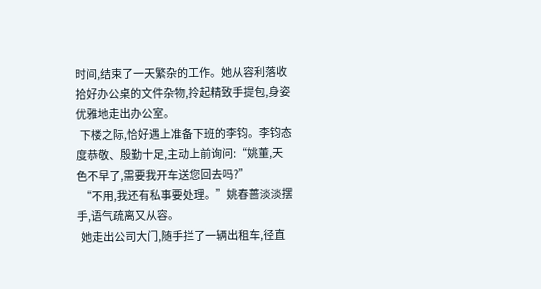时间,结束了一天繁杂的工作。她从容利落收拾好办公桌的文件杂物,拎起精致手提包,身姿优雅地走出办公室。
  下楼之际,恰好遇上准备下班的李钧。李钧态度恭敬、殷勤十足,主动上前询问:“姚董,天色不早了,需要我开车送您回去吗?”
  “不用,我还有私事要处理。”姚春蔷淡淡摆手,语气疏离又从容。
  她走出公司大门,随手拦了一辆出租车,径直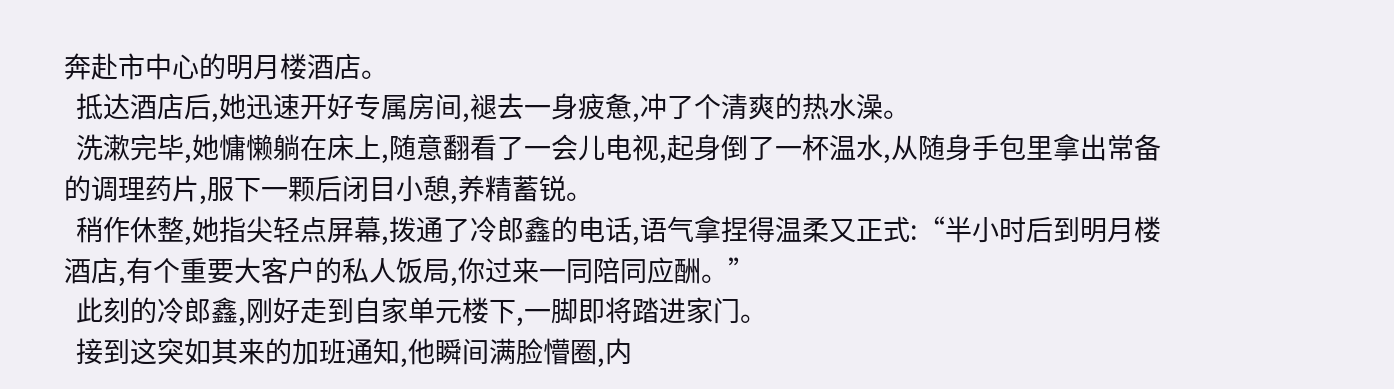奔赴市中心的明月楼酒店。
  抵达酒店后,她迅速开好专属房间,褪去一身疲惫,冲了个清爽的热水澡。
  洗漱完毕,她慵懒躺在床上,随意翻看了一会儿电视,起身倒了一杯温水,从随身手包里拿出常备的调理药片,服下一颗后闭目小憩,养精蓄锐。
  稍作休整,她指尖轻点屏幕,拨通了冷郎鑫的电话,语气拿捏得温柔又正式:“半小时后到明月楼酒店,有个重要大客户的私人饭局,你过来一同陪同应酬。”
  此刻的冷郎鑫,刚好走到自家单元楼下,一脚即将踏进家门。
  接到这突如其来的加班通知,他瞬间满脸懵圈,内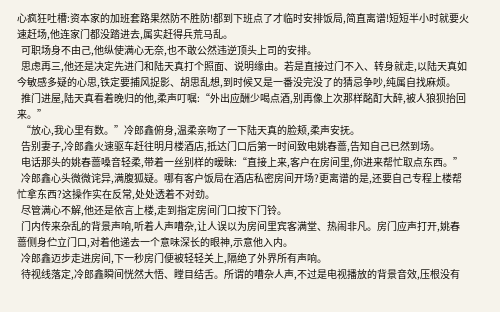心疯狂吐槽:资本家的加班套路果然防不胜防!都到下班点了才临时安排饭局,简直离谱!短短半小时就要火速赶场,他连家门都没踏进去,属实赶得兵荒马乱。
  可职场身不由己,他纵使满心无奈,也不敢公然违逆顶头上司的安排。
  思虑再三,他还是决定先进门和陆天真打个照面、说明缘由。若是直接过门不入、转身就走,以陆天真如今敏感多疑的心思,铁定要捕风捉影、胡思乱想,到时候又是一番没完没了的猜忌争吵,纯属自找麻烦。
  推门进屋,陆天真看着晚归的他,柔声叮嘱:“外出应酬少喝点酒,别再像上次那样酩酊大醉,被人狼狈抬回来。”
  “放心,我心里有数。”冷郎鑫俯身,温柔亲吻了一下陆天真的脸颊,柔声安抚。
  告别妻子,冷郎鑫火速驱车赶往明月楼酒店,抵达门口后第一时间致电姚春蔷,告知自己已然到场。
  电话那头的姚春蔷嗓音轻柔,带着一丝别样的暧昧:“直接上来,客户在房间里,你进来帮忙取点东西。”
  冷郎鑫心头微微诧异,满腹狐疑。哪有客户饭局在酒店私密房间开场?更离谱的是,还要自己专程上楼帮忙拿东西?这操作实在反常,处处透着不对劲。
  尽管满心不解,他还是依言上楼,走到指定房间门口按下门铃。
  门内传来杂乱的背景声响,听着人声嘈杂,让人误以为房间里宾客满堂、热闹非凡。房门应声打开,姚春蔷侧身伫立门口,对着他递去一个意味深长的眼神,示意他入内。
  冷郎鑫迈步走进房间,下一秒房门便被轻轻关上,隔绝了外界所有声响。
  待视线落定,冷郎鑫瞬间恍然大悟、瞠目结舌。所谓的嘈杂人声,不过是电视播放的背景音效,压根没有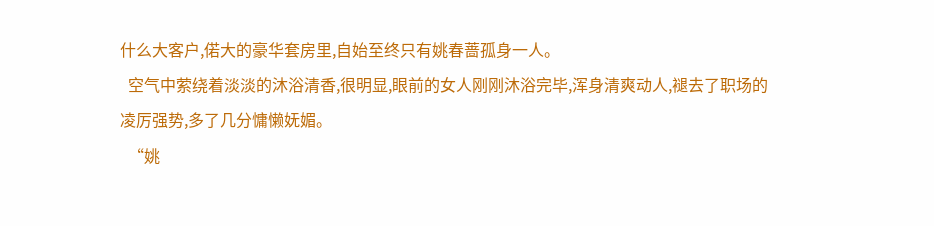什么大客户,偌大的豪华套房里,自始至终只有姚春蔷孤身一人。
  空气中萦绕着淡淡的沐浴清香,很明显,眼前的女人刚刚沐浴完毕,浑身清爽动人,褪去了职场的凌厉强势,多了几分慵懒妩媚。
  “姚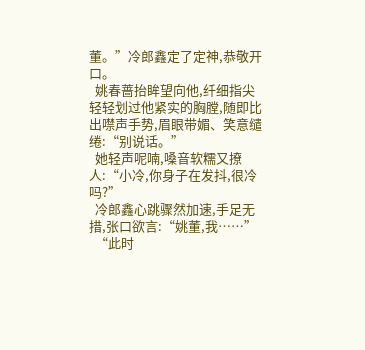董。”冷郎鑫定了定神,恭敬开口。
  姚春蔷抬眸望向他,纤细指尖轻轻划过他紧实的胸膛,随即比出噤声手势,眉眼带媚、笑意缱绻:“别说话。”
  她轻声呢喃,嗓音软糯又撩人:“小冷,你身子在发抖,很冷吗?”
  冷郎鑫心跳骤然加速,手足无措,张口欲言:“姚董,我……”
  “此时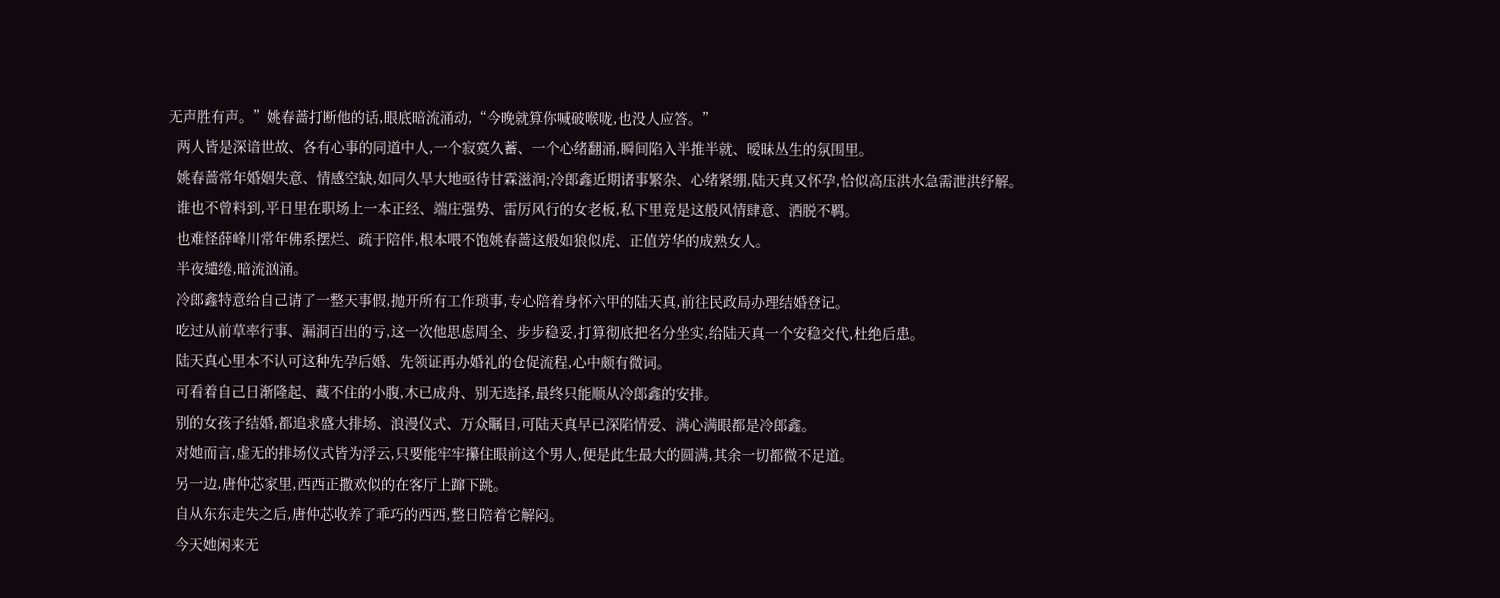无声胜有声。”姚春蔷打断他的话,眼底暗流涌动,“今晚就算你喊破喉咙,也没人应答。”
  两人皆是深谙世故、各有心事的同道中人,一个寂寞久蓄、一个心绪翻涌,瞬间陷入半推半就、暧昧丛生的氛围里。
  姚春蔷常年婚姻失意、情感空缺,如同久旱大地亟待甘霖滋润;冷郎鑫近期诸事繁杂、心绪紧绷,陆天真又怀孕,恰似高压洪水急需泄洪纾解。
  谁也不曾料到,平日里在职场上一本正经、端庄强势、雷厉风行的女老板,私下里竟是这般风情肆意、洒脱不羁。
  也难怪薛峰川常年佛系摆烂、疏于陪伴,根本喂不饱姚春蔷这般如狼似虎、正值芳华的成熟女人。
  半夜缱绻,暗流汹涌。
  冷郎鑫特意给自己请了一整天事假,抛开所有工作琐事,专心陪着身怀六甲的陆天真,前往民政局办理结婚登记。
  吃过从前草率行事、漏洞百出的亏,这一次他思虑周全、步步稳妥,打算彻底把名分坐实,给陆天真一个安稳交代,杜绝后患。
  陆天真心里本不认可这种先孕后婚、先领证再办婚礼的仓促流程,心中颇有微词。
  可看着自己日渐隆起、藏不住的小腹,木已成舟、别无选择,最终只能顺从冷郎鑫的安排。
  别的女孩子结婚,都追求盛大排场、浪漫仪式、万众瞩目,可陆天真早已深陷情爱、满心满眼都是冷郎鑫。
  对她而言,虚无的排场仪式皆为浮云,只要能牢牢攥住眼前这个男人,便是此生最大的圆满,其余一切都微不足道。
  另一边,唐仲芯家里,西西正撒欢似的在客厅上蹿下跳。
  自从东东走失之后,唐仲芯收养了乖巧的西西,整日陪着它解闷。
  今天她闲来无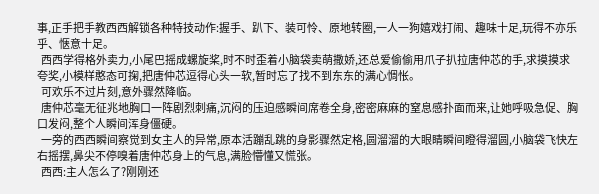事,正手把手教西西解锁各种特技动作:握手、趴下、装可怜、原地转圈,一人一狗嬉戏打闹、趣味十足,玩得不亦乐乎、惬意十足。
  西西学得格外卖力,小尾巴摇成螺旋桨,时不时歪着小脑袋卖萌撒娇,还总爱偷偷用爪子扒拉唐仲芯的手,求摸摸求夸奖,小模样憨态可掬,把唐仲芯逗得心头一软,暂时忘了找不到东东的满心惆怅。
  可欢乐不过片刻,意外骤然降临。
  唐仲芯毫无征兆地胸口一阵剧烈刺痛,沉闷的压迫感瞬间席卷全身,密密麻麻的窒息感扑面而来,让她呼吸急促、胸口发闷,整个人瞬间浑身僵硬。
  一旁的西西瞬间察觉到女主人的异常,原本活蹦乱跳的身影骤然定格,圆溜溜的大眼睛瞬间瞪得溜圆,小脑袋飞快左右摇摆,鼻尖不停嗅着唐仲芯身上的气息,满脸懵懂又慌张。
  西西:主人怎么了?刚刚还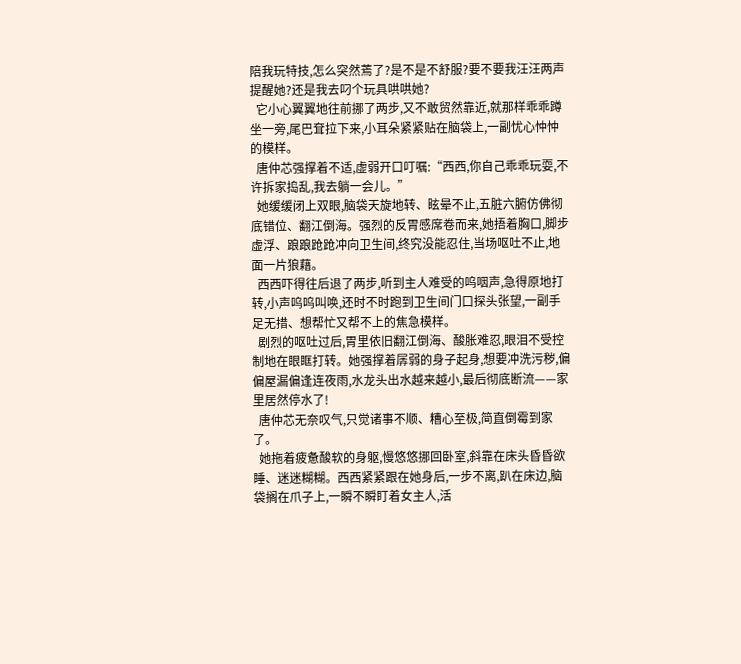陪我玩特技,怎么突然蔫了?是不是不舒服?要不要我汪汪两声提醒她?还是我去叼个玩具哄哄她?
  它小心翼翼地往前挪了两步,又不敢贸然靠近,就那样乖乖蹲坐一旁,尾巴耷拉下来,小耳朵紧紧贴在脑袋上,一副忧心忡忡的模样。
  唐仲芯强撑着不适,虚弱开口叮嘱:“西西,你自己乖乖玩耍,不许拆家捣乱,我去躺一会儿。”
  她缓缓闭上双眼,脑袋天旋地转、眩晕不止,五脏六腑仿佛彻底错位、翻江倒海。强烈的反胃感席卷而来,她捂着胸口,脚步虚浮、踉踉跄跄冲向卫生间,终究没能忍住,当场呕吐不止,地面一片狼藉。
  西西吓得往后退了两步,听到主人难受的呜咽声,急得原地打转,小声呜呜叫唤,还时不时跑到卫生间门口探头张望,一副手足无措、想帮忙又帮不上的焦急模样。
  剧烈的呕吐过后,胃里依旧翻江倒海、酸胀难忍,眼泪不受控制地在眼眶打转。她强撑着孱弱的身子起身,想要冲洗污秽,偏偏屋漏偏逢连夜雨,水龙头出水越来越小,最后彻底断流——家里居然停水了!
  唐仲芯无奈叹气,只觉诸事不顺、糟心至极,简直倒霉到家了。
  她拖着疲惫酸软的身躯,慢悠悠挪回卧室,斜靠在床头昏昏欲睡、迷迷糊糊。西西紧紧跟在她身后,一步不离,趴在床边,脑袋搁在爪子上,一瞬不瞬盯着女主人,活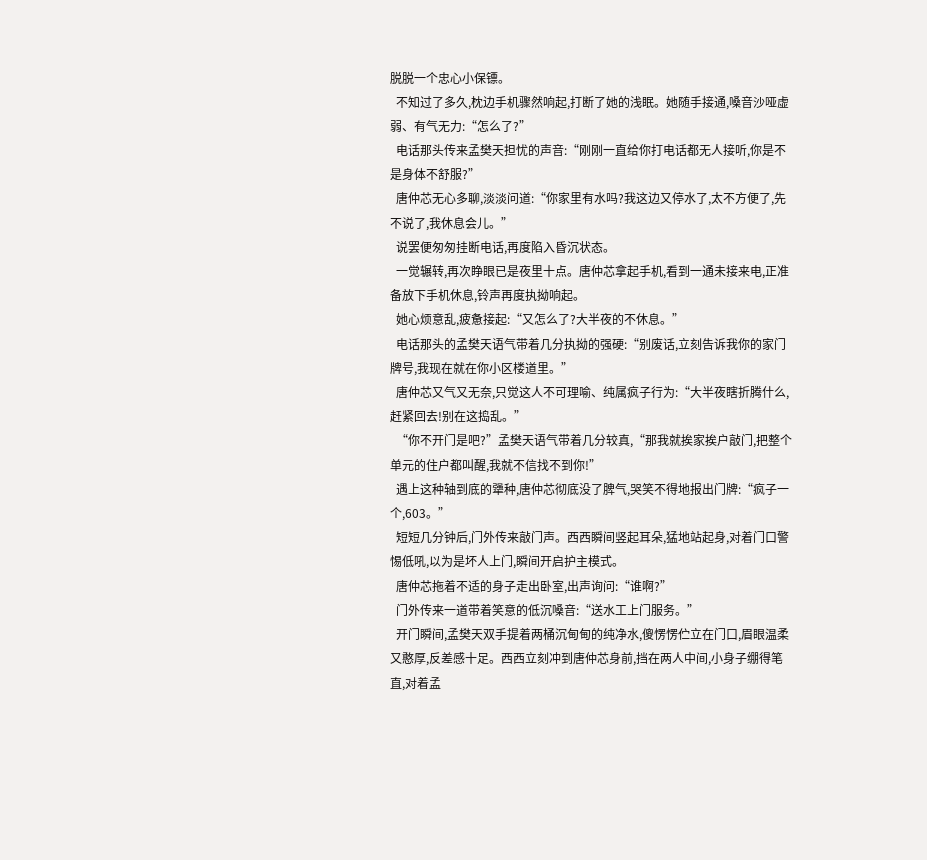脱脱一个忠心小保镖。
  不知过了多久,枕边手机骤然响起,打断了她的浅眠。她随手接通,嗓音沙哑虚弱、有气无力:“怎么了?”
  电话那头传来孟樊天担忧的声音:“刚刚一直给你打电话都无人接听,你是不是身体不舒服?”
  唐仲芯无心多聊,淡淡问道:“你家里有水吗?我这边又停水了,太不方便了,先不说了,我休息会儿。”
  说罢便匆匆挂断电话,再度陷入昏沉状态。
  一觉辗转,再次睁眼已是夜里十点。唐仲芯拿起手机,看到一通未接来电,正准备放下手机休息,铃声再度执拗响起。
  她心烦意乱,疲惫接起:“又怎么了?大半夜的不休息。”
  电话那头的孟樊天语气带着几分执拗的强硬:“别废话,立刻告诉我你的家门牌号,我现在就在你小区楼道里。”
  唐仲芯又气又无奈,只觉这人不可理喻、纯属疯子行为:“大半夜瞎折腾什么,赶紧回去!别在这捣乱。”
  “你不开门是吧?”孟樊天语气带着几分较真,“那我就挨家挨户敲门,把整个单元的住户都叫醒,我就不信找不到你!”
  遇上这种轴到底的犟种,唐仲芯彻底没了脾气,哭笑不得地报出门牌:“疯子一个,603。”
  短短几分钟后,门外传来敲门声。西西瞬间竖起耳朵,猛地站起身,对着门口警惕低吼,以为是坏人上门,瞬间开启护主模式。
  唐仲芯拖着不适的身子走出卧室,出声询问:“谁啊?”
  门外传来一道带着笑意的低沉嗓音:“送水工上门服务。”
  开门瞬间,孟樊天双手提着两桶沉甸甸的纯净水,傻愣愣伫立在门口,眉眼温柔又憨厚,反差感十足。西西立刻冲到唐仲芯身前,挡在两人中间,小身子绷得笔直,对着孟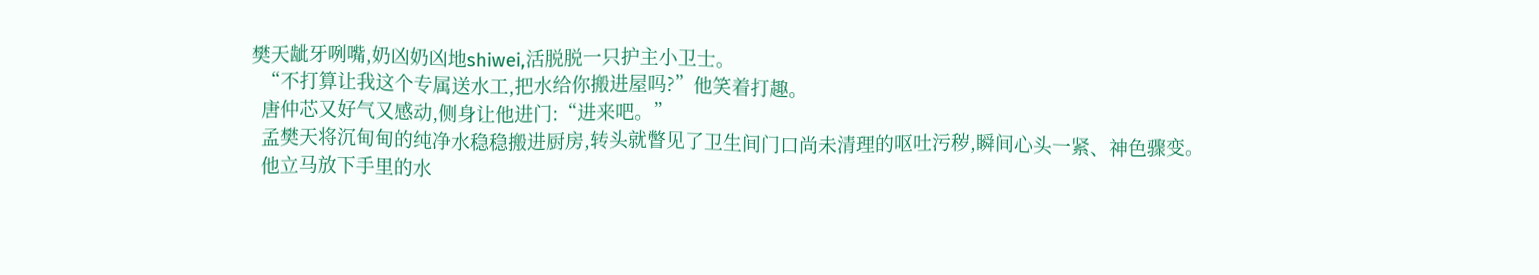樊天龇牙咧嘴,奶凶奶凶地shiwei,活脱脱一只护主小卫士。
  “不打算让我这个专属送水工,把水给你搬进屋吗?”他笑着打趣。
  唐仲芯又好气又感动,侧身让他进门:“进来吧。”
  孟樊天将沉甸甸的纯净水稳稳搬进厨房,转头就瞥见了卫生间门口尚未清理的呕吐污秽,瞬间心头一紧、神色骤变。
  他立马放下手里的水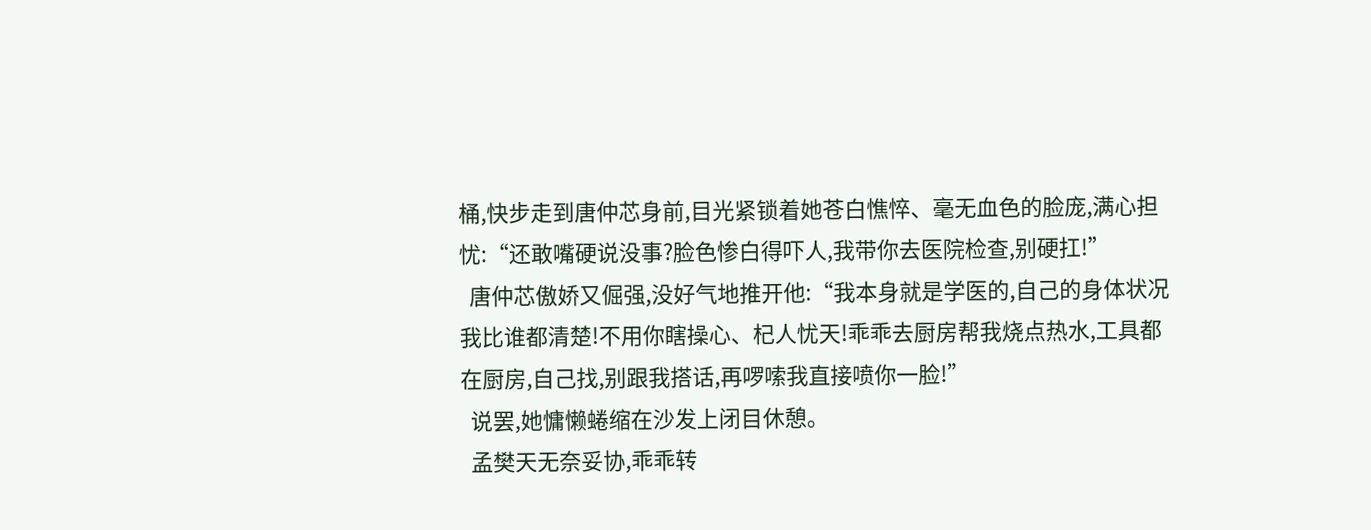桶,快步走到唐仲芯身前,目光紧锁着她苍白憔悴、毫无血色的脸庞,满心担忧:“还敢嘴硬说没事?脸色惨白得吓人,我带你去医院检查,别硬扛!”
  唐仲芯傲娇又倔强,没好气地推开他:“我本身就是学医的,自己的身体状况我比谁都清楚!不用你瞎操心、杞人忧天!乖乖去厨房帮我烧点热水,工具都在厨房,自己找,别跟我搭话,再啰嗦我直接喷你一脸!”
  说罢,她慵懒蜷缩在沙发上闭目休憩。
  孟樊天无奈妥协,乖乖转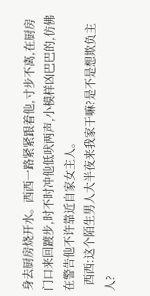身去厨房烧开水。西西一路紧紧跟着他,寸步不离,在厨房门口来回踱步,时不时冲他低吠两声,小模样凶巴巴的,仿佛在警告他不许靠近自家女主人。
  西西:这个陌生男人大半夜来我家干嘛?是不是想欺负主人?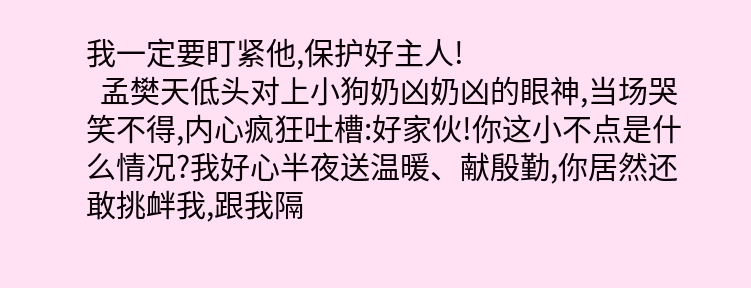我一定要盯紧他,保护好主人!
  孟樊天低头对上小狗奶凶奶凶的眼神,当场哭笑不得,内心疯狂吐槽:好家伙!你这小不点是什么情况?我好心半夜送温暖、献殷勤,你居然还敢挑衅我,跟我隔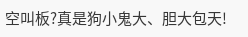空叫板?真是狗小鬼大、胆大包天!